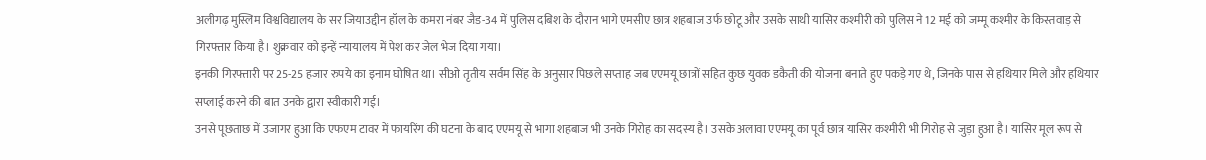अलीगढ़ मुस्लिम विश्वविद्यालय के सर जियाउद्दीन हॉल के कमरा नंबर जैड-34 में पुलिस दबिश के दौरान भागे एमसीए छात्र शहबाज उर्फ छोटू और उसके साथी यासिर कश्मीरी को पुलिस ने 12 मई को जम्मू कश्मीर के किस्तवाड़ से गिरफ्तार किया है। शुक्रवार को इन्हें न्यायालय में पेश कर जेल भेज दिया गया।
इनकी गिरफ्तारी पर 25-25 हजार रुपये का इनाम घोषित था। सीओ तृतीय सर्वम सिंह के अनुसार पिछले सप्ताह जब एएमयू छात्रों सहित कुछ युवक डकैती की योजना बनाते हुए पकड़े गए थे, जिनके पास से हथियार मिले और हथियार सप्लाई करने की बात उनके द्वारा स्वीकारी गई।
उनसे पूछताछ में उजागर हुआ कि एफएम टावर में फायरिंग की घटना के बाद एएमयू से भागा शहबाज भी उनके गिरोह का सदस्य है। उसके अलावा एएमयू का पूर्व छात्र यासिर कश्मीरी भी गिरोह से जुड़ा हुआ है। यासिर मूल रूप से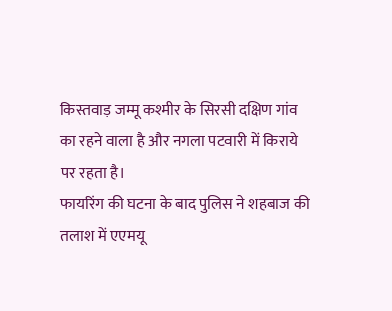किस्तवाड़ जम्मू कश्मीर के सिरसी दक्षिण गांव का रहने वाला है और नगला पटवारी में किराये पर रहता है।
फायरिंग की घटना के बाद पुलिस ने शहबाज की तलाश में एएमयू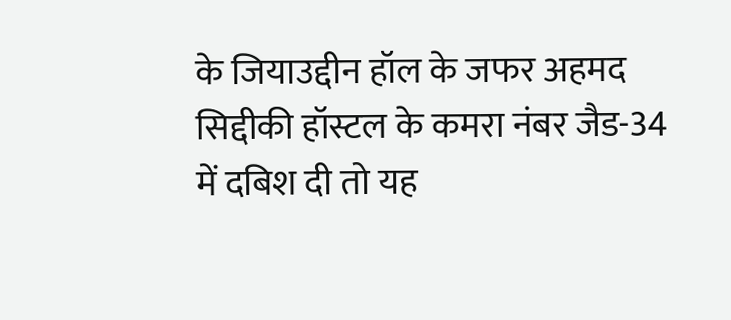के जियाउद्दीन हॉल के जफर अहमद सिद्दीकी हॉस्टल के कमरा नंबर जैड-34 में दबिश दी तो यह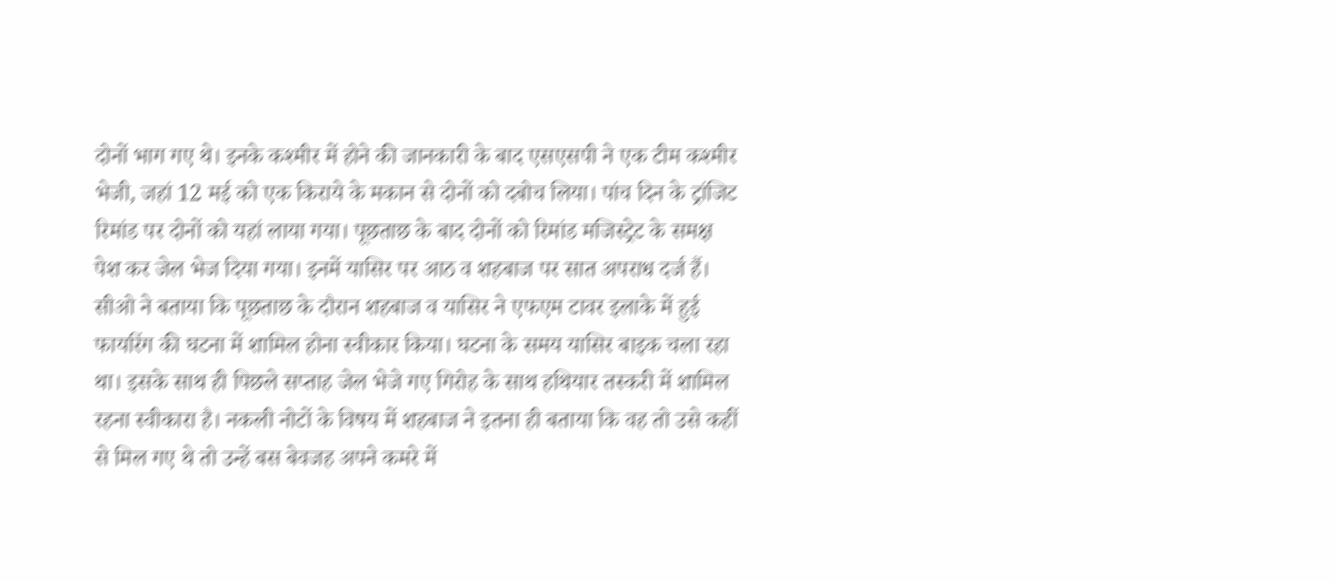दोनों भाग गए थे। इनके कश्मीर में होने की जानकारी के बाद एसएसपी ने एक टीम कश्मीर भेजी, जहां 12 मई को एक किराये के मकान से दोनों को दबोच लिया। पांच दिन के ट्रांजिट रिमांड पर दोनों को यहां लाया गया। पूछताछ के बाद दोनों को रिमांड मजिस्ट्रेट के समक्ष पेश कर जेल भेज दिया गया। इनमें यासिर पर आठ व शहबाज पर सात अपराध दर्ज हैं।
सीओ ने बताया कि पूछताछ के दौरान शहबाज व यासिर ने एफएम टावर इलाके में हुई फायरिंग की घटना में शामिल होना स्वीकार किया। घटना के समय यासिर बाइक चला रहा था। इसके साथ ही पिछले सप्ताह जेल भेजे गए गिरोह के साथ हथियार तस्करी में शामिल रहना स्वीकारा है। नकली नोटों के विषय में शहबाज ने इतना ही बताया कि वह तो उसे कहीं से मिल गए थे तो उन्हें बस बेवजह अपने कमरे में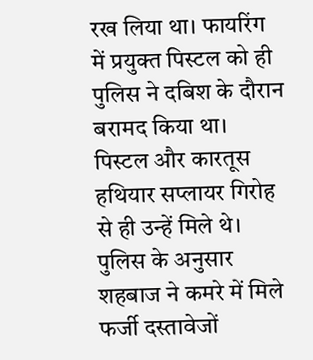रख लिया था। फायरिंग में प्रयुक्त पिस्टल को ही पुलिस ने दबिश के दौरान बरामद किया था। पिस्टल और कारतूस हथियार सप्लायर गिरोह से ही उन्हें मिले थे।
पुलिस के अनुसार शहबाज ने कमरे में मिले फर्जी दस्तावेजों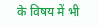के विषय में भी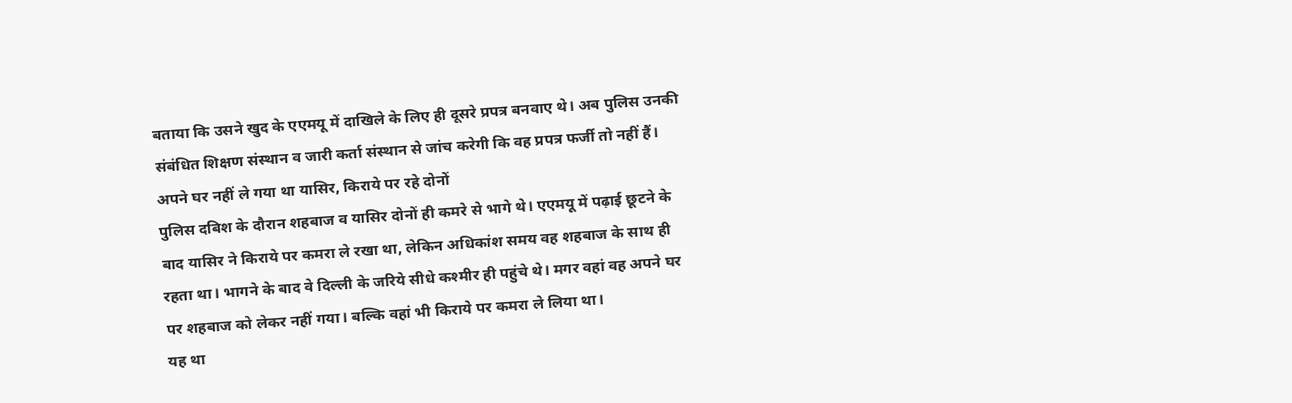बताया कि उसने खुद के एएमयू में दाखिले के लिए ही दूसरे प्रपत्र बनवाए थे। अब पुलिस उनकी संबंधित शिक्षण संस्थान व जारी कर्ता संस्थान से जांच करेगी कि वह प्रपत्र फर्जी तो नहीं हैं।
अपने घर नहीं ले गया था यासिर, किराये पर रहे दोनों
पुलिस दबिश के दौरान शहबाज व यासिर दोनों ही कमरे से भागे थे। एएमयू में पढ़ाई छूटने के बाद यासिर ने किराये पर कमरा ले रखा था, लेकिन अधिकांश समय वह शहबाज के साथ ही रहता था। भागने के बाद वे दिल्ली के जरिये सीधे कश्मीर ही पहुंचे थे। मगर वहां वह अपने घर पर शहबाज को लेकर नहीं गया। बल्कि वहां भी किराये पर कमरा ले लिया था।
यह था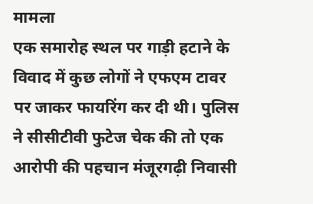मामला
एक समारोह स्थल पर गाड़ी हटाने के विवाद में कुछ लोगों ने एफएम टावर पर जाकर फायरिंग कर दी थी। पुलिस ने सीसीटीवी फुटेज चेक की तो एक आरोपी की पहचान मंजूरगढ़ी निवासी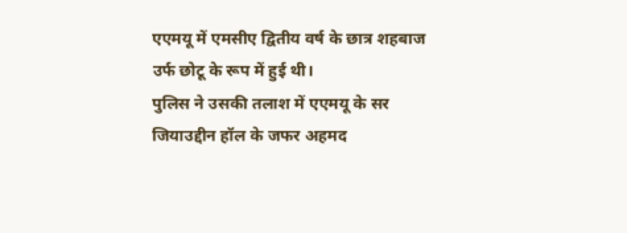एएमयू में एमसीए द्वितीय वर्ष के छात्र शहबाज उर्फ छोटू के रूप में हुई थी।
पुलिस ने उसकी तलाश में एएमयू के सर जियाउद्दीन हॉल के जफर अहमद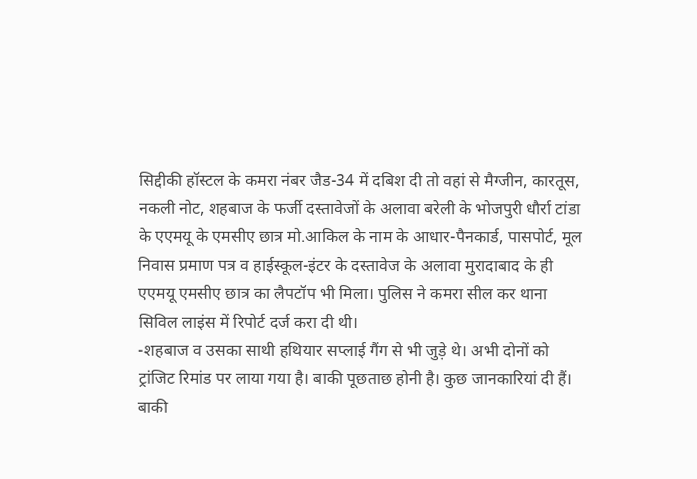सिद्दीकी हॉस्टल के कमरा नंबर जैड-34 में दबिश दी तो वहां से मैग्जीन, कारतूस, नकली नोट, शहबाज के फर्जी दस्तावेजों के अलावा बरेली के भोजपुरी धौर्रा टांडा के एएमयू के एमसीए छात्र मो.आकिल के नाम के आधार-पैनकार्ड, पासपोर्ट, मूल निवास प्रमाण पत्र व हाईस्कूल-इंटर के दस्तावेज के अलावा मुरादाबाद के ही एएमयू एमसीए छात्र का लैपटॉप भी मिला। पुलिस ने कमरा सील कर थाना सिविल लाइंस में रिपोर्ट दर्ज करा दी थी।
-शहबाज व उसका साथी हथियार सप्लाई गैंग से भी जुड़े थे। अभी दोनों को ट्रांजिट रिमांड पर लाया गया है। बाकी पूछताछ होनी है। कुछ जानकारियां दी हैं। बाकी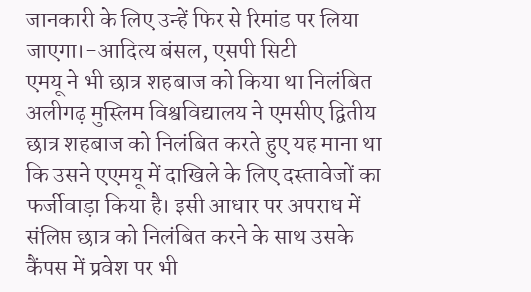जानकारी के लिए उन्हें फिर से रिमांड पर लिया जाएगा।-आदित्य बंसल, एसपी सिटी
एमयू ने भी छात्र शहबाज को किया था निलंबित
अलीगढ़ मुस्लिम विश्वविद्यालय ने एमसीए द्वितीय छात्र शहबाज को निलंबित करते हुए यह माना था कि उसने एएमयू में दाखिले के लिए दस्तावेजों का फर्जीवाड़ा किया है। इसी आधार पर अपराध में संलिप्त छात्र को निलंबित करने के साथ उसके कैंपस में प्रवेश पर भी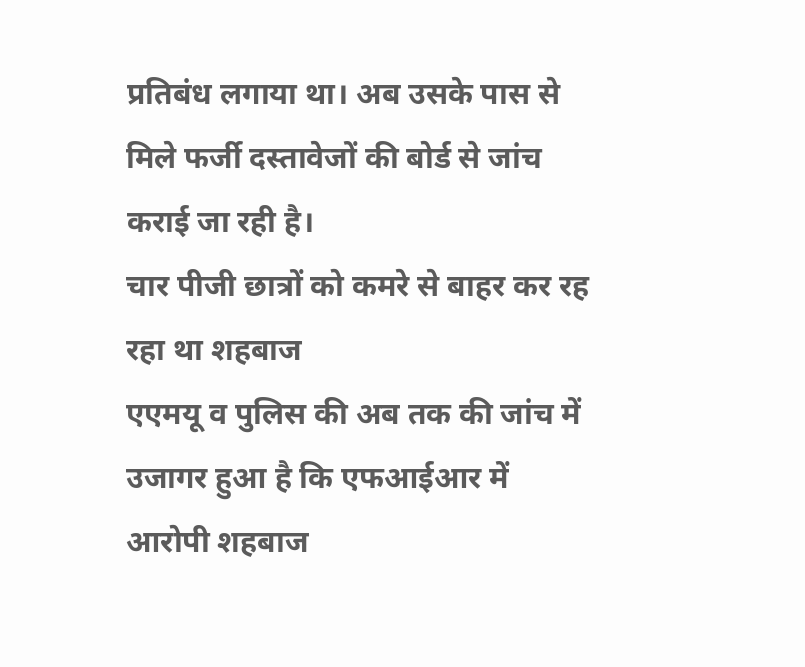प्रतिबंध लगाया था। अब उसके पास से मिले फर्जी दस्तावेजों की बोर्ड से जांच कराई जा रही है।
चार पीजी छात्रों को कमरे से बाहर कर रह रहा था शहबाज
एएमयू व पुलिस की अब तक की जांच में उजागर हुआ है कि एफआईआर में आरोपी शहबाज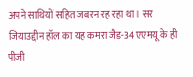अपने साथियों सहित जबरन रह रहा था। सर जियाउद्दीन हॉल का यह कमरा जैड-34 एएमयू के ही पीजी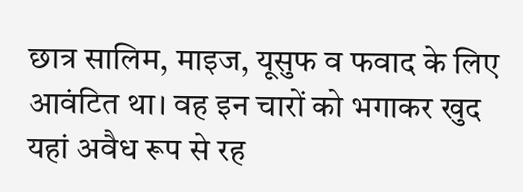छात्र सालिम, माइज, यूसुफ व फवाद के लिए आवंटित था। वह इन चारों को भगाकर खुद यहां अवैध रूप से रह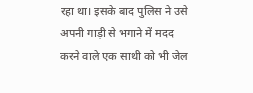रहा था। इसके बाद पुलिस ने उसे अपनी गाड़ी से भगाने में मदद करने वाले एक साथी को भी जेल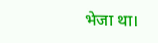भेजा था।